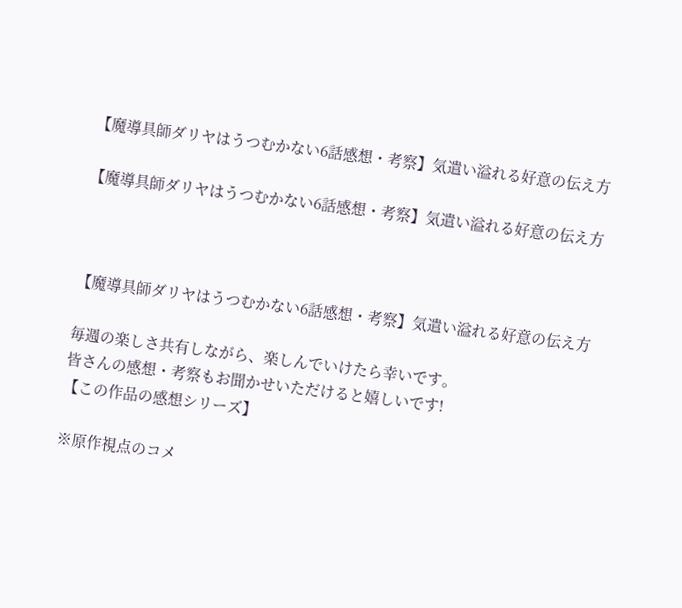【魔導具師ダリヤはうつむかない6話感想・考察】気遣い溢れる好意の伝え方

【魔導具師ダリヤはうつむかない6話感想・考察】気遣い溢れる好意の伝え方



【魔導具師ダリヤはうつむかない6話感想・考察】気遣い溢れる好意の伝え方

毎週の楽しさ共有しながら、楽しんでいけたら幸いです。
皆さんの感想・考察もお聞かせいただけると嬉しいです!
【この作品の感想シリーズ】

※原作視点のコメ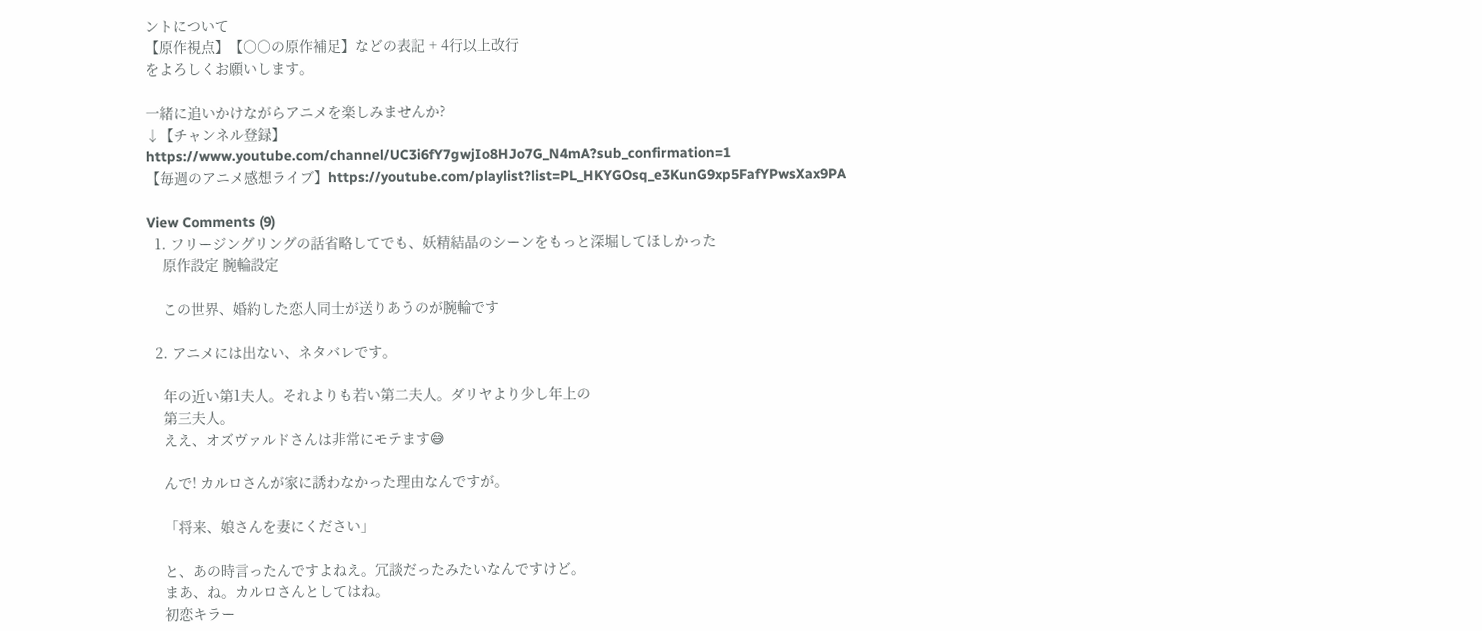ントについて
【原作視点】【○○の原作補足】などの表記 + 4行以上改行
をよろしくお願いします。

一緒に追いかけながらアニメを楽しみませんか?
↓【チャンネル登録】
https://www.youtube.com/channel/UC3i6fY7gwjIo8HJo7G_N4mA?sub_confirmation=1
【毎週のアニメ感想ライブ】https://youtube.com/playlist?list=PL_HKYGOsq_e3KunG9xp5FafYPwsXax9PA

View Comments (9)
  1. フリージングリングの話省略してでも、妖精結晶のシーンをもっと深堀してほしかった
    原作設定 腕輪設定

    この世界、婚約した恋人同士が送りあうのが腕輪です

  2. アニメには出ない、ネタバレです。

    年の近い第1夫人。それよりも若い第二夫人。ダリヤより少し年上の
    第三夫人。
    ええ、オズヴァルドさんは非常にモテます😅

    んで! カルロさんが家に誘わなかった理由なんですが。

    「将来、娘さんを妻にください」

    と、あの時言ったんですよねえ。冗談だったみたいなんですけど。
    まあ、ね。カルロさんとしてはね。
    初恋キラー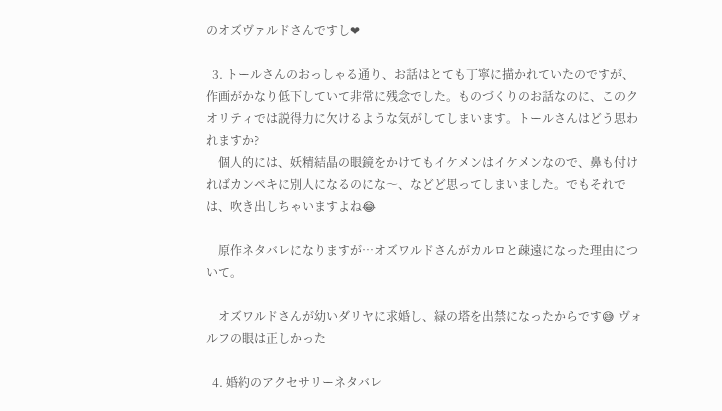のオズヴァルドさんですし❤

  3. トールさんのおっしゃる通り、お話はとても丁寧に描かれていたのですが、作画がかなり低下していて非常に残念でした。ものづくりのお話なのに、このクオリティでは説得力に欠けるような気がしてしまいます。トールさんはどう思われますか?
    個人的には、妖精結晶の眼鏡をかけてもイケメンはイケメンなので、鼻も付ければカンペキに別人になるのにな〜、などど思ってしまいました。でもそれでは、吹き出しちゃいますよね😂

    原作ネタバレになりますが…オズワルドさんがカルロと疎遠になった理由について。

    オズワルドさんが幼いダリヤに求婚し、緑の塔を出禁になったからです😅 ヴォルフの眼は正しかった

  4. 婚約のアクセサリーネタバレ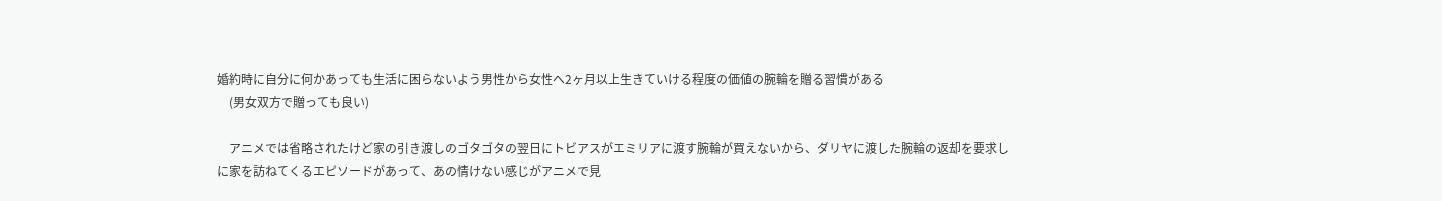婚約時に自分に何かあっても生活に困らないよう男性から女性へ2ヶ月以上生きていける程度の価値の腕輪を贈る習慣がある
    (男女双方で贈っても良い)

    アニメでは省略されたけど家の引き渡しのゴタゴタの翌日にトビアスがエミリアに渡す腕輪が買えないから、ダリヤに渡した腕輪の返却を要求しに家を訪ねてくるエピソードがあって、あの情けない感じがアニメで見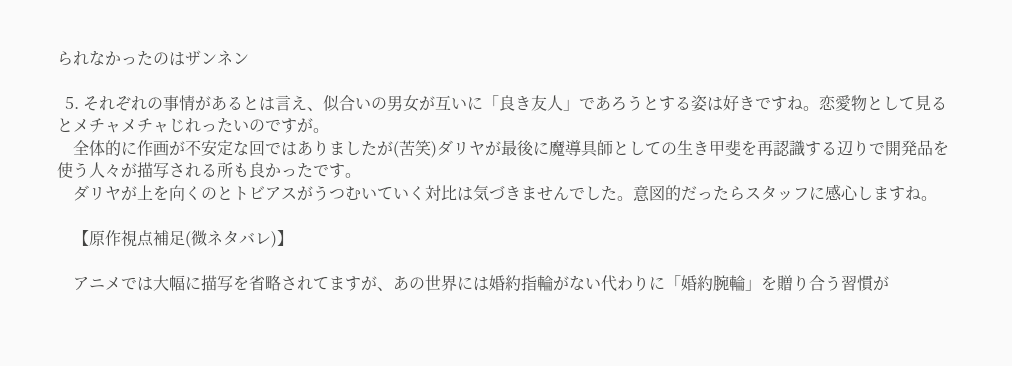られなかったのはザンネン

  5. それぞれの事情があるとは言え、似合いの男女が互いに「良き友人」であろうとする姿は好きですね。恋愛物として見るとメチャメチャじれったいのですが。
    全体的に作画が不安定な回ではありましたが(苦笑)ダリヤが最後に魔導具師としての生き甲斐を再認識する辺りで開発品を使う人々が描写される所も良かったです。
    ダリヤが上を向くのとトビアスがうつむいていく対比は気づきませんでした。意図的だったらスタッフに感心しますね。

    【原作視点補足(微ネタバレ)】

    アニメでは大幅に描写を省略されてますが、あの世界には婚約指輪がない代わりに「婚約腕輪」を贈り合う習慣が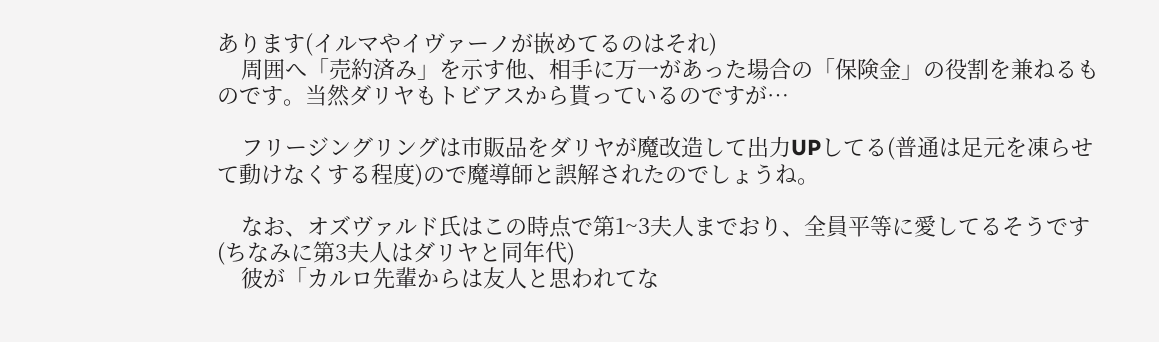あります(イルマやイヴァーノが嵌めてるのはそれ)
    周囲へ「売約済み」を示す他、相手に万一があった場合の「保険金」の役割を兼ねるものです。当然ダリヤもトビアスから貰っているのですが…

    フリージングリングは市販品をダリヤが魔改造して出力UPしてる(普通は足元を凍らせて動けなくする程度)ので魔導師と誤解されたのでしょうね。

    なお、オズヴァルド氏はこの時点で第1~3夫人までおり、全員平等に愛してるそうです(ちなみに第3夫人はダリヤと同年代)
    彼が「カルロ先輩からは友人と思われてな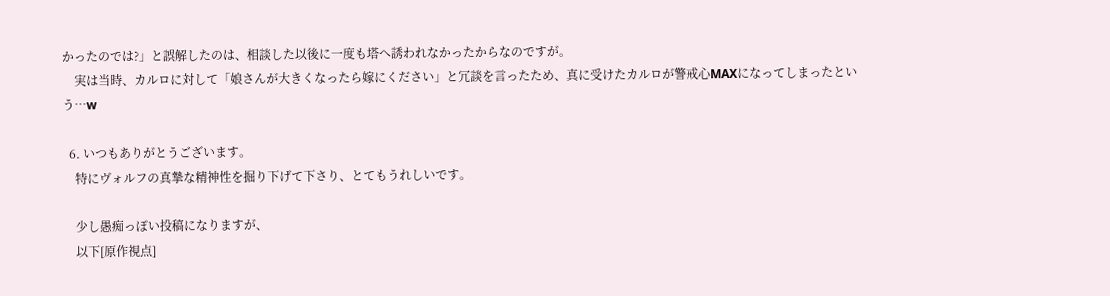かったのでは?」と誤解したのは、相談した以後に一度も塔へ誘われなかったからなのですが。
    実は当時、カルロに対して「娘さんが大きくなったら嫁にください」と冗談を言ったため、真に受けたカルロが警戒心MAXになってしまったという…w

  6. いつもありがとうございます。
    特にヴォルフの真摯な精神性を掘り下げて下さり、とてもうれしいです。

    少し愚痴っぽい投稿になりますが、
    以下[原作視点]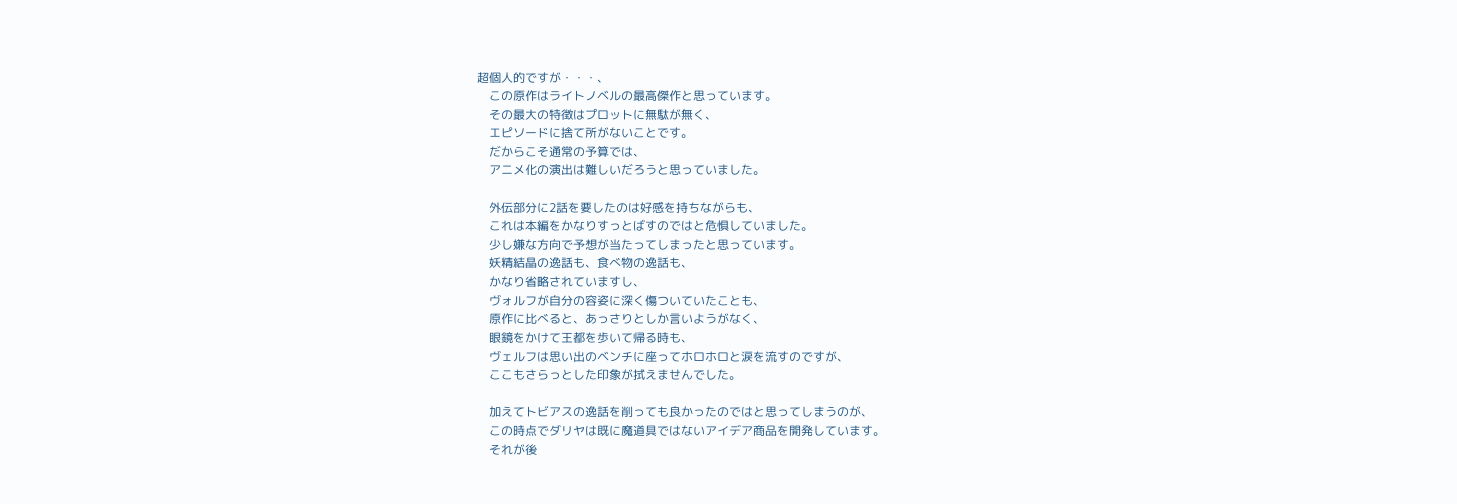超個人的ですが・・・、
    この原作はライトノベルの最高傑作と思っています。
    その最大の特徴はプロットに無駄が無く、
    エピソードに捨て所がないことです。
    だからこそ通常の予算では、
    アニメ化の演出は難しいだろうと思っていました。

    外伝部分に2話を要したのは好感を持ちながらも、
    これは本編をかなりすっとばすのではと危惧していました。
    少し嫌な方向で予想が当たってしまったと思っています。
    妖精結晶の逸話も、食べ物の逸話も、
    かなり省略されていますし、
    ヴォルフが自分の容姿に深く傷ついていたことも、
    原作に比べると、あっさりとしか言いようがなく、
    眼鏡をかけて王都を歩いて帰る時も、
    ヴェルフは思い出のベンチに座ってホロホロと涙を流すのですが、
    ここもさらっとした印象が拭えませんでした。

    加えてトビアスの逸話を削っても良かったのではと思ってしまうのが、
    この時点でダリヤは既に魔道具ではないアイデア商品を開発しています。
    それが後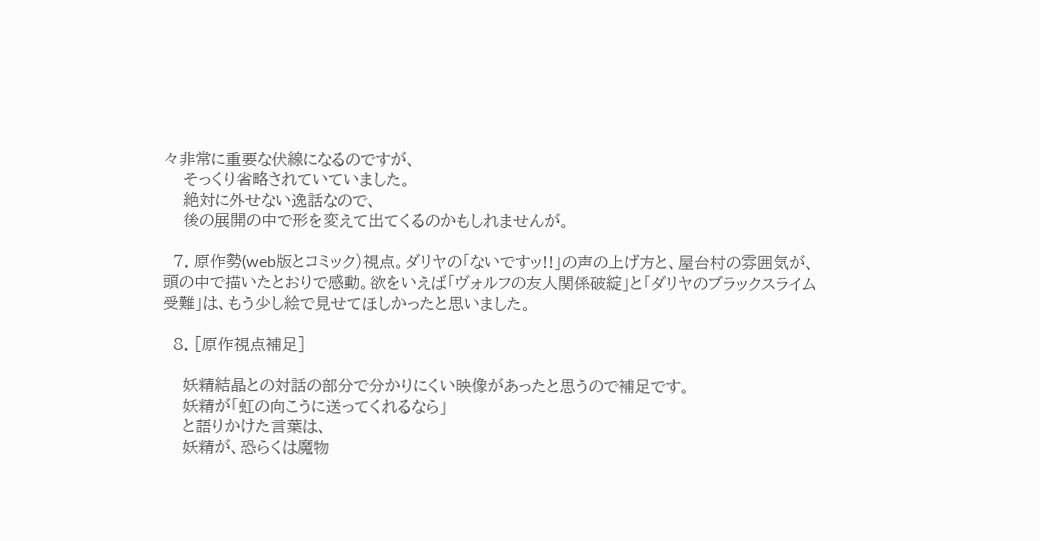々非常に重要な伏線になるのですが、
    そっくり省略されていていました。
    絶対に外せない逸話なので、
    後の展開の中で形を変えて出てくるのかもしれませんが。

  7. 原作勢(web版とコミック)視点。ダリヤの「ないですッ!!」の声の上げ方と、屋台村の雰囲気が、頭の中で描いたとおりで感動。欲をいえば「ヴォルフの友人関係破綻」と「ダリヤのブラックスライム受難」は、もう少し絵で見せてほしかったと思いました。

  8. [原作視点補足]

    妖精結晶との対話の部分で分かりにくい映像があったと思うので補足です。
    妖精が「虹の向こうに送ってくれるなら」
    と語りかけた言葉は、
    妖精が、恐らくは魔物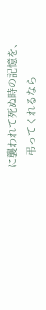に襲われて死ぬ時の記憶を、
    弔ってくれるなら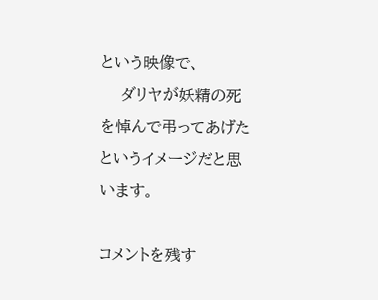という映像で、
    ダリヤが妖精の死を悼んで弔ってあげたというイメージだと思います。

コメントを残す